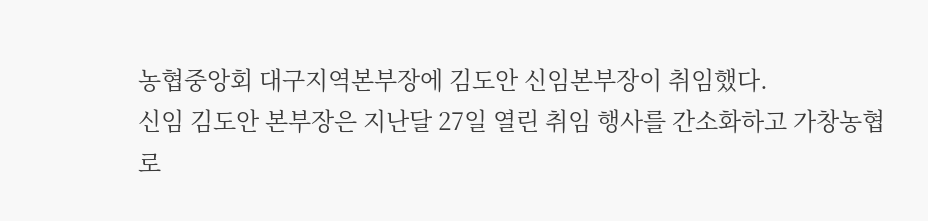농협중앙회 대구지역본부장에 김도안 신임본부장이 취임했다.
신임 김도안 본부장은 지난달 27일 열린 취임 행사를 간소화하고 가창농협 로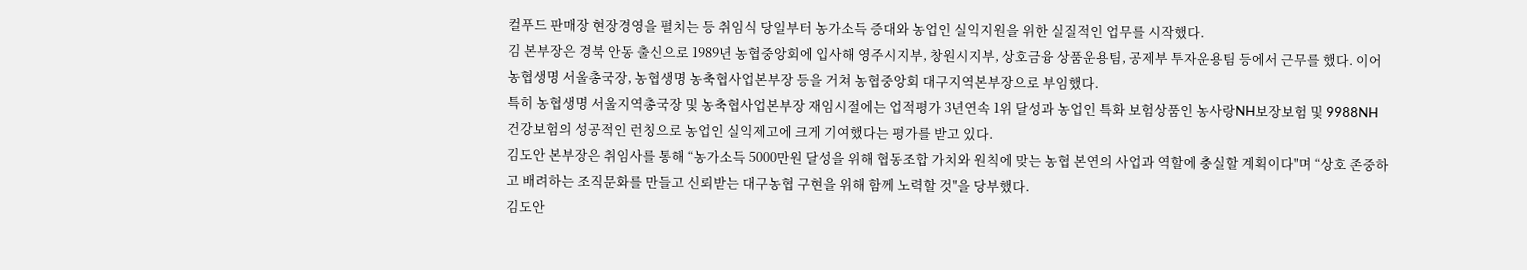컬푸드 판매장 현장경영을 펼치는 등 취임식 당일부터 농가소득 증대와 농업인 실익지원을 위한 실질적인 업무를 시작했다.
김 본부장은 경북 안동 출신으로 1989년 농협중앙회에 입사해 영주시지부, 창원시지부, 상호금융 상품운용팀, 공제부 투자운용팀 등에서 근무를 했다. 이어 농협생명 서울총국장, 농협생명 농축협사업본부장 등을 거쳐 농협중앙회 대구지역본부장으로 부임했다.
특히 농협생명 서울지역총국장 및 농축협사업본부장 재임시절에는 업적평가 3년연속 1위 달성과 농업인 특화 보험상품인 농사랑NH보장보험 및 9988NH건강보험의 성공적인 런칭으로 농업인 실익제고에 크게 기여했다는 평가를 받고 있다.
김도안 본부장은 취임사를 통해 “농가소득 5000만원 달성을 위해 협동조합 가치와 원칙에 맞는 농협 본연의 사업과 역할에 충실할 계획이다"며 “상호 존중하고 배려하는 조직문화를 만들고 신뢰받는 대구농협 구현을 위해 함께 노력할 것"을 당부했다.
김도안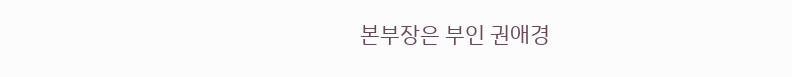본부장은 부인 권애경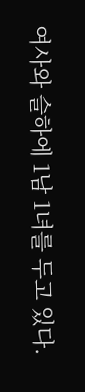여사와 슬하에 1남 1녀를 두고 있다.